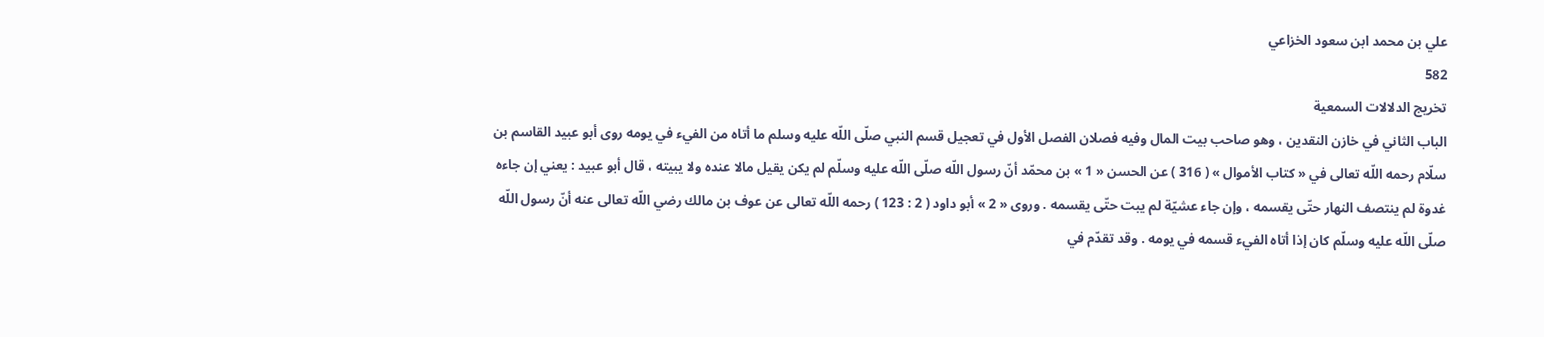علي بن محمد ابن سعود الخزاعي
582
تخريج الدلالات السمعية
الباب الثاني في خازن النقدين ، وهو صاحب بيت المال وفيه فصلان الفصل الأول في تعجيل قسم النبي صلّى اللّه عليه وسلم ما أتاه من الفيء في يومه روى أبو عبيد القاسم بن سلّام رحمه اللّه تعالى في « كتاب الأموال » ( 316 ) عن الحسن « 1 » بن محمّد أنّ رسول اللّه صلّى اللّه عليه وسلّم لم يكن يقيل مالا عنده ولا يبيته ، قال أبو عبيد : يعني إن جاءه غدوة لم ينتصف النهار حتّى يقسمه ، وإن جاء عشيّة لم يبت حتّى يقسمه . وروى « 2 » أبو داود ( 2 : 123 ) رحمه اللّه تعالى عن عوف بن مالك رضي اللّه تعالى عنه أنّ رسول اللّه صلّى اللّه عليه وسلّم كان إذا أتاه الفيء قسمه في يومه . وقد تقدّم في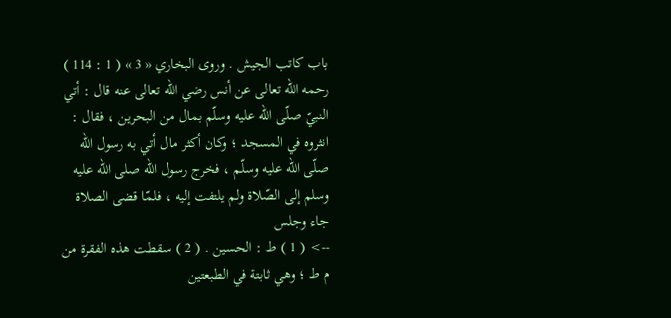باب كاتب الجيش . وروى البخاري « 3 » ( 1 : 114 ) رحمه اللّه تعالى عن أنس رضي اللّه تعالى عنه قال : أتي النبيّ صلّى اللّه عليه وسلّم بمال من البحرين ، فقال : انثروه في المسجد ؛ وكان أكثر مال أتي به رسول اللّه صلّى اللّه عليه وسلّم ، فخرج رسول اللّه صلى اللّه عليه وسلم إلى الصّلاة ولم يلتفت إليه ، فلمّا قضى الصلاة جاء وجلس
--> ( 1 ) ط : الحسين . ( 2 ) سقطت هذه الفقرة من م ط ؛ وهي ثابتة في الطبعتين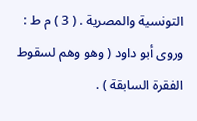التونسية والمصرية . ( 3 ) م ط : وروى أبو داود ( وهو وهم لسقوط الفقرة السابقة ) .